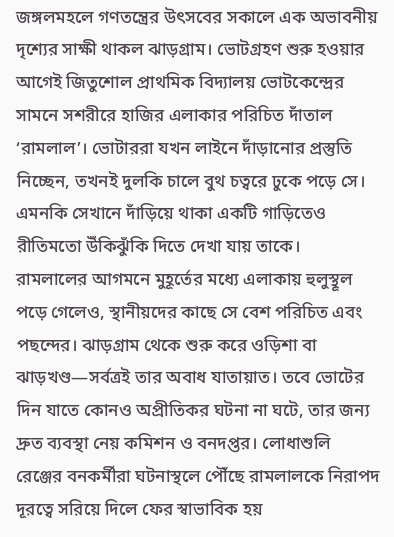জঙ্গলমহলে গণতন্ত্রের উৎসবের সকালে এক অভাবনীয় দৃশ্যের সাক্ষী থাকল ঝাড়গ্রাম। ভোটগ্রহণ শুরু হওয়ার আগেই জিতুশোল প্রাথমিক বিদ্যালয় ভোটকেন্দ্রের সামনে সশরীরে হাজির এলাকার পরিচিত দাঁতাল ‘রামলাল’। ভোটাররা যখন লাইনে দাঁড়ানোর প্রস্তুতি নিচ্ছেন, তখনই দুলকি চালে বুথ চত্বরে ঢুকে পড়ে সে। এমনকি সেখানে দাঁড়িয়ে থাকা একটি গাড়িতেও রীতিমতো উঁকিঝুঁকি দিতে দেখা যায় তাকে।
রামলালের আগমনে মুহূর্তের মধ্যে এলাকায় হুলুস্থূল পড়ে গেলেও, স্থানীয়দের কাছে সে বেশ পরিচিত এবং পছন্দের। ঝাড়গ্রাম থেকে শুরু করে ওড়িশা বা ঝাড়খণ্ড—সর্বত্রই তার অবাধ যাতায়াত। তবে ভোটের দিন যাতে কোনও অপ্রীতিকর ঘটনা না ঘটে, তার জন্য দ্রুত ব্যবস্থা নেয় কমিশন ও বনদপ্তর। লোধাশুলি রেঞ্জের বনকর্মীরা ঘটনাস্থলে পৌঁছে রামলালকে নিরাপদ দূরত্বে সরিয়ে দিলে ফের স্বাভাবিক হয়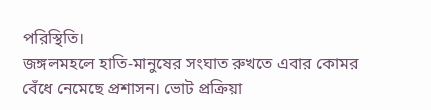পরিস্থিতি।
জঙ্গলমহলে হাতি-মানুষের সংঘাত রুখতে এবার কোমর বেঁধে নেমেছে প্রশাসন। ভোট প্রক্রিয়া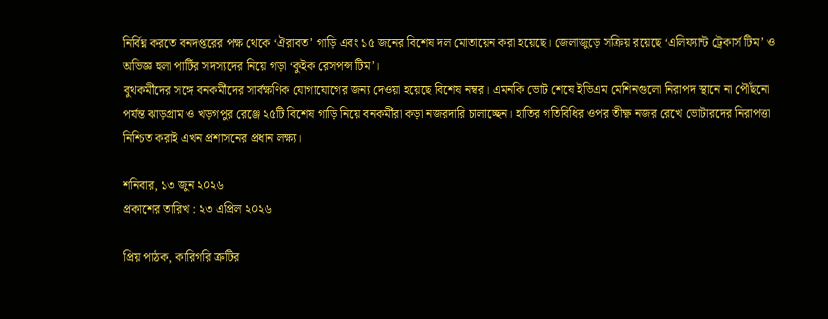নির্বিঘ্ন করতে বনদপ্তরের পক্ষ থেকে ‘ঐরাবত’ গাড়ি এবং ১৫ জনের বিশেষ দল মোতায়েন করা হয়েছে। জেলাজুড়ে সক্রিয় রয়েছে ‘এলিফ্যান্ট ট্রেকার্স টিম’ ও অভিজ্ঞ হুলা পার্টির সদস্যদের নিয়ে গড়া ‘কুইক রেসপন্স টিম’।
বুথকর্মীদের সঙ্গে বনকর্মীদের সার্বক্ষণিক যোগাযোগের জন্য দেওয়া হয়েছে বিশেষ নম্বর। এমনকি ভোট শেষে ইভিএম মেশিনগুলো নিরাপদ স্থানে না পৌঁছনো পর্যন্ত ঝাড়গ্রাম ও খড়গপুর রেঞ্জে ২৫টি বিশেষ গাড়ি নিয়ে বনকর্মীরা কড়া নজরদারি চালাচ্ছেন। হাতির গতিবিধির ওপর তীক্ষ্ণ নজর রেখে ভোটারদের নিরাপত্তা নিশ্চিত করাই এখন প্রশাসনের প্রধান লক্ষ্য।

শনিবার, ১৩ জুন ২০২৬
প্রকাশের তারিখ : ২৩ এপ্রিল ২০২৬

প্রিয় পাঠক, কারিগরি ত্রুটির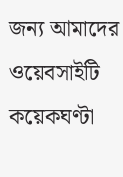জন্য আমাদের ওয়েবসাইটি কয়েকঘণ্টা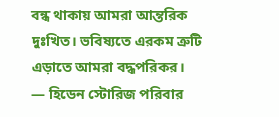বন্ধ থাকায় আমরা আন্তরিক দুঃখিত। ভবিষ্যতে এরকম ত্রুটি এড়াতে আমরা বদ্ধপরিকর।
— হিডেন স্টোরিজ পরিবার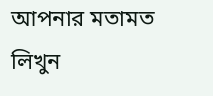আপনার মতামত লিখুন